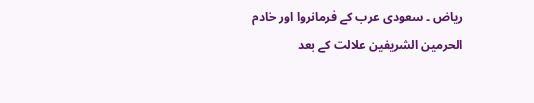ریاض ۔ سعودی عرب کے فرمانروا اور خادم الحرمین الشریفین علالت کے بعد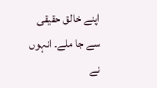اپنے خالق حقیقی سے جا ملے۔ انہوں نے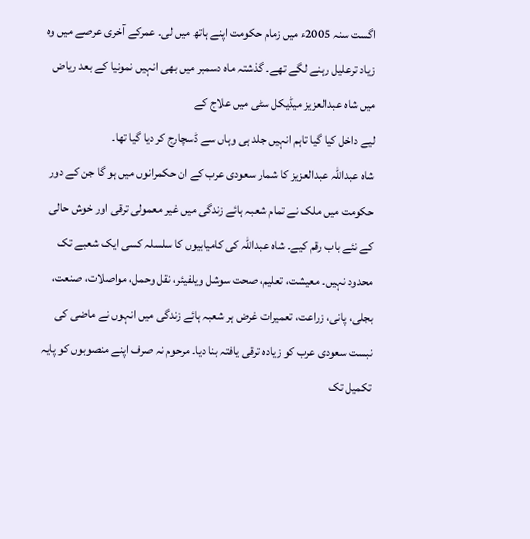اگست سنہ 2005ء میں زمام حکومت اپنے ہاتھ میں لی۔ عمرکے آخری عرصے میں وہ زیاد ترعلیل رہنے لگے تھے۔ گذشتہ ماہ دسمبر میں بھی انہیں نمونیا کے بعد ریاض میں شاہ عبدالعزیز میڈیکل سٹی میں علاج کے
لیے داخل کیا گیا تاہم انہیں جلد ہی وہاں سے ڈسچارج کر دیا گیا تھا۔
شاہ عبداللہ عبدالعزیز کا شمار سعودی عرب کے ان حکمرانوں میں ہو گا جن کے دور حکومت میں ملک نے تمام شعبہ ہائے زندگی میں غیر معمولی ترقی اور خوش حالی کے نئے باب رقم کیے۔ شاہ عبداللہ کی کامیابیوں کا سلسلہ کسی ایک شعبے تک محدود نہیں۔ معیشت، تعلیم، صحت سوشل ویلفیئر، نقل وحمل، مواصلات، صنعت، بجلی، پانی، زراعت، تعمیرات غرض ہر شعبہ ہائے زندگی میں انہوں نے ماضی کی نبست سعودی عرب کو زیادہ ترقی یافتہ بنا دیا۔ مرحوم نہ صرف اپنے منصوبوں کو پایہ تکمیل تک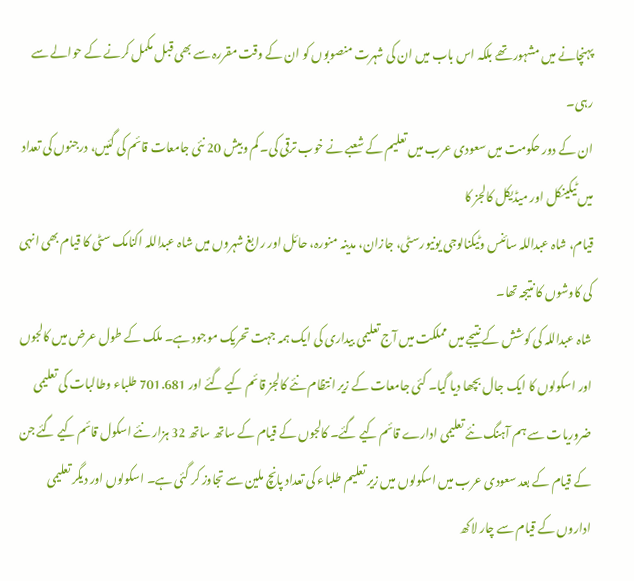پہنچانے میں مشہور تھے بلکہ اس باب میں ان کی شہرت منصوبوں کو ان کے وقت مقررہ سے بھی قبل مکمل کرنے کے حوالے سے رہی۔
ان کے دور حکومت میں سعودی عرب میں تعلیم کے شعبے نے خوب ترقی کی۔ کم وبیش 20 نئی جامعات قائم کی گئیں، درجنوں کی تعداد میں ٹیکینکل اور میڈیکل کالجز کا
قیام، شاہ عبداللہ سائنس وٹیکنالوجی یونیورسٹی، جازان، مدینہ منورہ، حائل اور رابغ شہروں میں شاہ عبداللہ اکنامک سٹی کا قیام بھی انہی کی کاوشوں کا نتیجہ تھا۔
شاہ عبداللہ کی کوشش کے نتیجے میں مملکت میں آج تعلیمی بیداری کی ایک ہمہ جہت تحریک موجود ہے۔ ملک کے طول عرض میں کالجوں اور اسکولوں کا ایک جال بچھا دیا گیا۔ کئی جامعات کے زیر انتظام نئے کالجز قائم کیے گئے اور 701.681 طلباء وطالبات کی تعلیمی ضروریات سے ہم آہنگ نئے تعلیمی ادارے قائم کیے گئے۔ کالجوں کے قیام کے ساتھ ساتھ 32 ہزار نئے اسکول قائم کیے گئے جن کے قیام کے بعد سعودی عرب میں اسکولوں میں زیر تعلیم طلباء کی تعداد پانچ ملین سے تجاوز کر گئی ہے۔ اسکولوں اور دیگر تعلیمی اداروں کے قیام سے چار لاکھ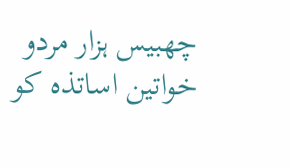چھبیس ہزار مردو خواتین اساتذہ کو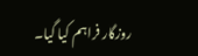روزگار فراہم کیا گیا۔